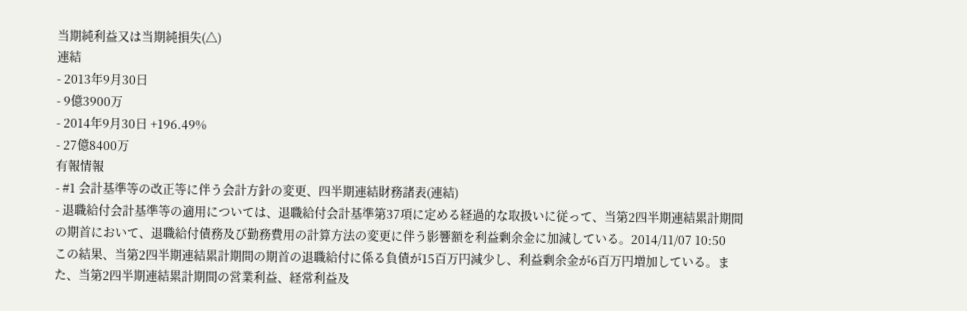当期純利益又は当期純損失(△)
連結
- 2013年9月30日
- 9億3900万
- 2014年9月30日 +196.49%
- 27億8400万
有報情報
- #1 会計基準等の改正等に伴う会計方針の変更、四半期連結財務諸表(連結)
- 退職給付会計基準等の適用については、退職給付会計基準第37項に定める経過的な取扱いに従って、当第2四半期連結累計期間の期首において、退職給付債務及び勤務費用の計算方法の変更に伴う影響額を利益剰余金に加減している。2014/11/07 10:50
この結果、当第2四半期連結累計期間の期首の退職給付に係る負債が15百万円減少し、利益剰余金が6百万円増加している。また、当第2四半期連結累計期間の営業利益、経常利益及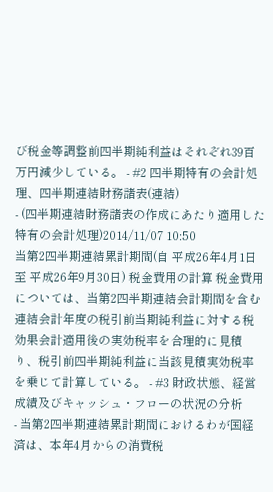び税金等調整前四半期純利益はそれぞれ39百万円減少している。 - #2 四半期特有の会計処理、四半期連結財務諸表(連結)
- (四半期連結財務諸表の作成にあたり適用した特有の会計処理)2014/11/07 10:50
当第2四半期連結累計期間(自 平成26年4月1日 至 平成26年9月30日) 税金費用の計算 税金費用については、当第2四半期連結会計期間を含む連結会計年度の税引前当期純利益に対する税効果会計適用後の実効税率を合理的に見積り、税引前四半期純利益に当該見積実効税率を乗じて計算している。 - #3 財政状態、経営成績及びキャッシュ・フローの状況の分析
- 当第2四半期連結累計期間におけるわが国経済は、本年4月からの消費税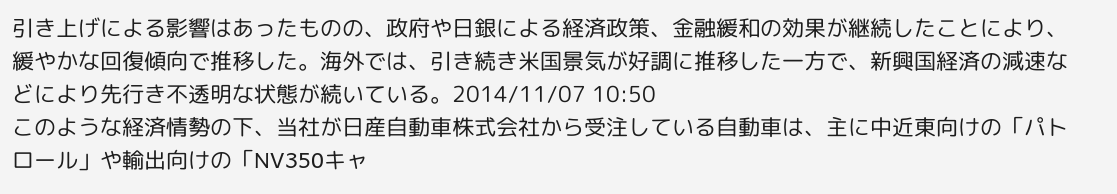引き上げによる影響はあったものの、政府や日銀による経済政策、金融緩和の効果が継続したことにより、緩やかな回復傾向で推移した。海外では、引き続き米国景気が好調に推移した一方で、新興国経済の減速などにより先行き不透明な状態が続いている。2014/11/07 10:50
このような経済情勢の下、当社が日産自動車株式会社から受注している自動車は、主に中近東向けの「パトロール」や輸出向けの「NV350キャ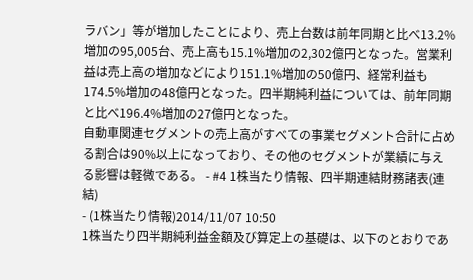ラバン」等が増加したことにより、売上台数は前年同期と比べ13.2%増加の95,005台、売上高も15.1%増加の2,302億円となった。営業利益は売上高の増加などにより151.1%増加の50億円、経常利益も174.5%増加の48億円となった。四半期純利益については、前年同期と比べ196.4%増加の27億円となった。
自動車関連セグメントの売上高がすべての事業セグメント合計に占める割合は90%以上になっており、その他のセグメントが業績に与える影響は軽微である。 - #4 1株当たり情報、四半期連結財務諸表(連結)
- (1株当たり情報)2014/11/07 10:50
1株当たり四半期純利益金額及び算定上の基礎は、以下のとおりであ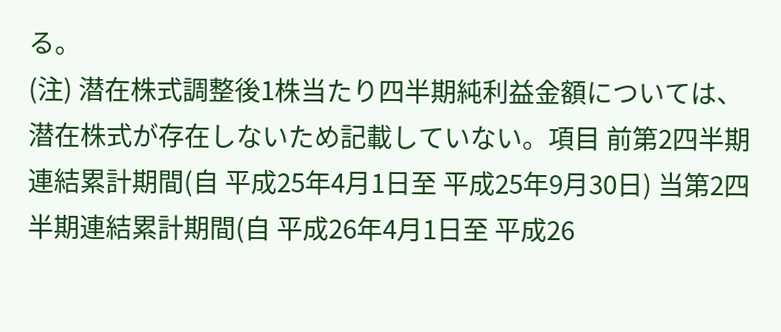る。
(注) 潜在株式調整後1株当たり四半期純利益金額については、潜在株式が存在しないため記載していない。項目 前第2四半期連結累計期間(自 平成25年4月1日至 平成25年9月30日) 当第2四半期連結累計期間(自 平成26年4月1日至 平成26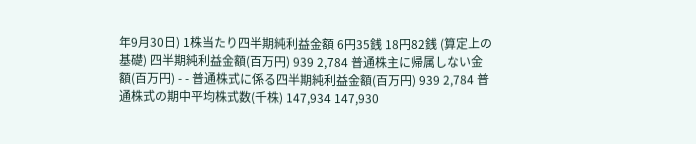年9月30日) 1株当たり四半期純利益金額 6円35銭 18円82銭 (算定上の基礎) 四半期純利益金額(百万円) 939 2,784 普通株主に帰属しない金額(百万円) - - 普通株式に係る四半期純利益金額(百万円) 939 2,784 普通株式の期中平均株式数(千株) 147,934 147,930